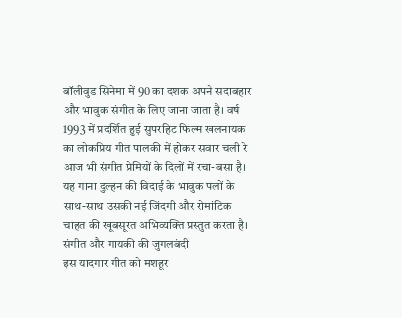बॉलीवुड सिनेमा में 90 का दशक अपने सदाबहार और भावुक संगीत के लिए जाना जाता है। वर्ष 1993 में प्रदर्शित हुई सुपरहिट फिल्म खलनायक का लोकप्रिय गीत पालकी में होकर सवार चली रे आज भी संगीत प्रेमियों के दिलों में रचा-बसा है। यह गाना दुल्हन की विदाई के भावुक पलों के साथ-साथ उसकी नई जिंदगी और रोमांटिक चाहत की खूबसूरत अभिव्यक्ति प्रस्तुत करता है।
संगीत और गायकी की जुगलबंदी
इस यादगार गीत को मशहूर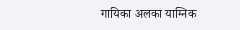गायिका अलका याग्निक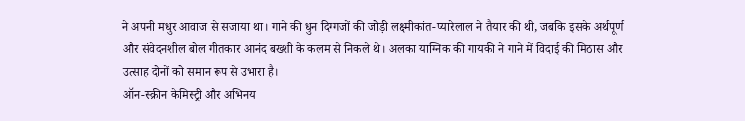ने अपनी मधुर आवाज से सजाया था। गाने की धुन दिग्गजों की जोड़ी लक्ष्मीकांत-प्यारेलाल ने तैयार की थी, जबकि इसके अर्थपूर्ण और संवेदनशील बोल गीतकार आनंद बख्शी के कलम से निकले थे। अलका याग्निक की गायकी ने गाने में विदाई की मिठास और उत्साह दोनों को समान रूप से उभारा है।
ऑन-स्क्रीन केमिस्ट्री और अभिनय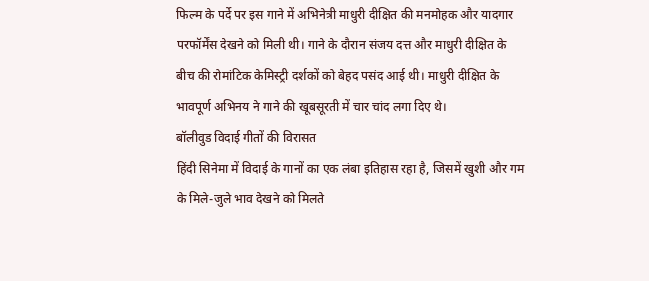फिल्म के पर्दे पर इस गाने में अभिनेत्री माधुरी दीक्षित की मनमोहक और यादगार परफॉर्मेंस देखने को मिली थी। गाने के दौरान संजय दत्त और माधुरी दीक्षित के बीच की रोमांटिक केमिस्ट्री दर्शकों को बेहद पसंद आई थी। माधुरी दीक्षित के भावपूर्ण अभिनय ने गाने की खूबसूरती में चार चांद लगा दिए थे।
बॉलीवुड विदाई गीतों की विरासत
हिंदी सिनेमा में विदाई के गानों का एक लंबा इतिहास रहा है, जिसमें खुशी और गम के मिले-जुले भाव देखने को मिलते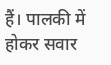हैं। पालकी में होकर सवार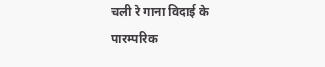चली रे गाना विदाई के पारम्परिक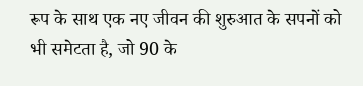रूप के साथ एक नए जीवन की शुरुआत के सपनों को भी समेटता है, जो 90 के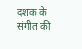दशक के संगीत की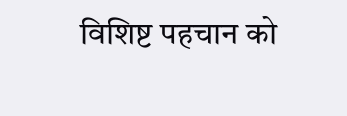विशिष्ट पहचान को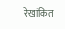रेखांकित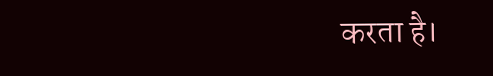करता है।